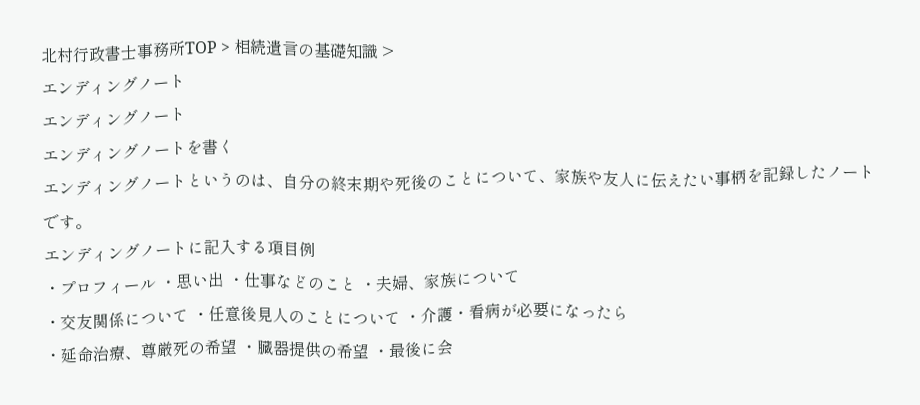北村行政書士事務所TOP > 相続遺言の基礎知識 >
エンディングノート
エンディングノート
エンディングノートを書く
エンディングノートというのは、自分の終末期や死後のことについて、家族や友人に伝えたい事柄を記録したノートです。
エンディングノートに記入する項目例
・プロフィール ・思い出 ・仕事などのこと ・夫婦、家族について
・交友関係について ・任意後見人のことについて ・介護・看病が必要になったら
・延命治療、尊厳死の希望 ・臓器提供の希望 ・最後に会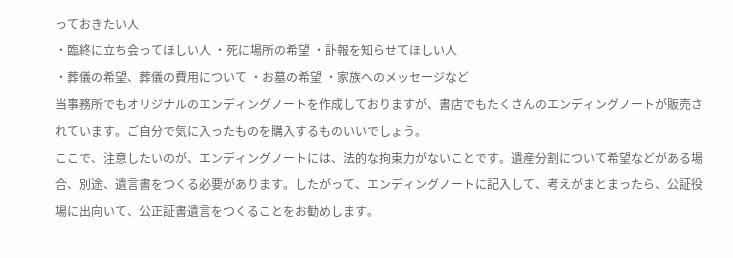っておきたい人
・臨終に立ち会ってほしい人 ・死に場所の希望 ・訃報を知らせてほしい人
・葬儀の希望、葬儀の費用について ・お墓の希望 ・家族へのメッセージなど
当事務所でもオリジナルのエンディングノートを作成しておりますが、書店でもたくさんのエンディングノートが販売されています。ご自分で気に入ったものを購入するものいいでしょう。
ここで、注意したいのが、エンディングノートには、法的な拘束力がないことです。遺産分割について希望などがある場合、別途、遺言書をつくる必要があります。したがって、エンディングノートに記入して、考えがまとまったら、公証役場に出向いて、公正証書遺言をつくることをお勧めします。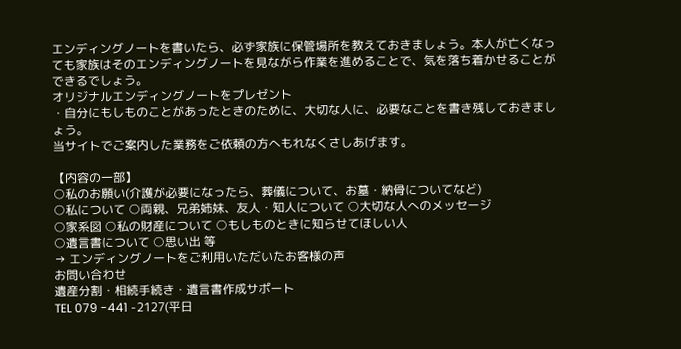エンディングノートを書いたら、必ず家族に保管場所を教えておきましょう。本人が亡くなっても家族はそのエンディングノートを見ながら作業を進めることで、気を落ち着かせることができるでしょう。
オリジナルエンディングノートをプレゼント
・自分にもしものことがあったときのために、大切な人に、必要なことを書き残しておきましょう。
当サイトでご案内した業務をご依頼の方へもれなくさしあげます。

【内容の一部】
○私のお願い(介護が必要になったら、葬儀について、お墓・納骨についてなど)
○私について ○両親、兄弟姉妹、友人・知人について ○大切な人へのメッセージ
○家系図 ○私の財産について ○もしものときに知らせてほしい人
○遺言書について ○思い出 等
→ エンディングノートをご利用いただいたお客様の声
お問い合わせ
遺産分割・相続手続き・遺言書作成サポート
TEL 079 -441 -2127(平日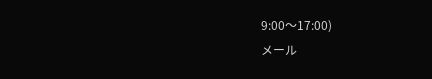9:00〜17:00)
メール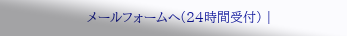メールフォームへ(24時間受付) |